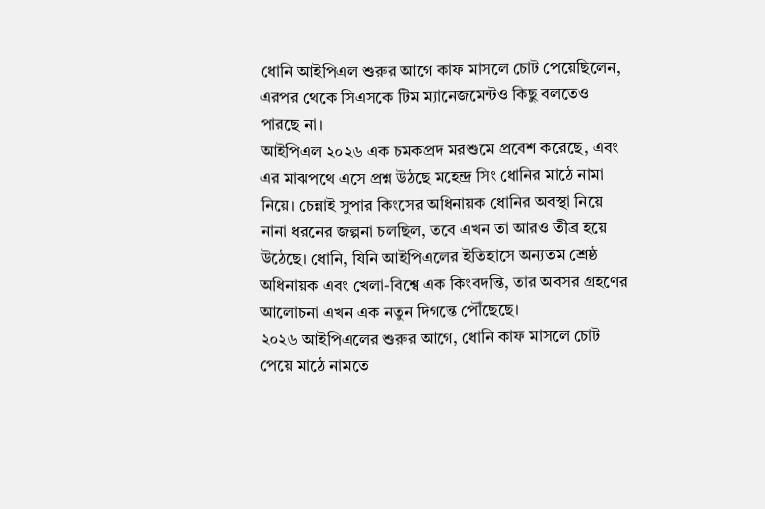ধোনি আইপিএল শুরুর আগে কাফ মাসলে চোট পেয়েছিলেন, এরপর থেকে সিএসকে টিম ম্যানেজমেন্টও কিছু বলতেও পারছে না।
আইপিএল ২০২৬ এক চমকপ্রদ মরশুমে প্রবেশ করেছে, এবং এর মাঝপথে এসে প্রশ্ন উঠছে মহেন্দ্র সিং ধোনির মাঠে নামা নিয়ে। চেন্নাই সুপার কিংসের অধিনায়ক ধোনির অবস্থা নিয়ে নানা ধরনের জল্পনা চলছিল, তবে এখন তা আরও তীব্র হয়ে উঠেছে। ধোনি, যিনি আইপিএলের ইতিহাসে অন্যতম শ্রেষ্ঠ অধিনায়ক এবং খেলা-বিশ্বে এক কিংবদন্তি, তার অবসর গ্রহণের আলোচনা এখন এক নতুন দিগন্তে পৌঁছেছে।
২০২৬ আইপিএলের শুরুর আগে, ধোনি কাফ মাসলে চোট পেয়ে মাঠে নামতে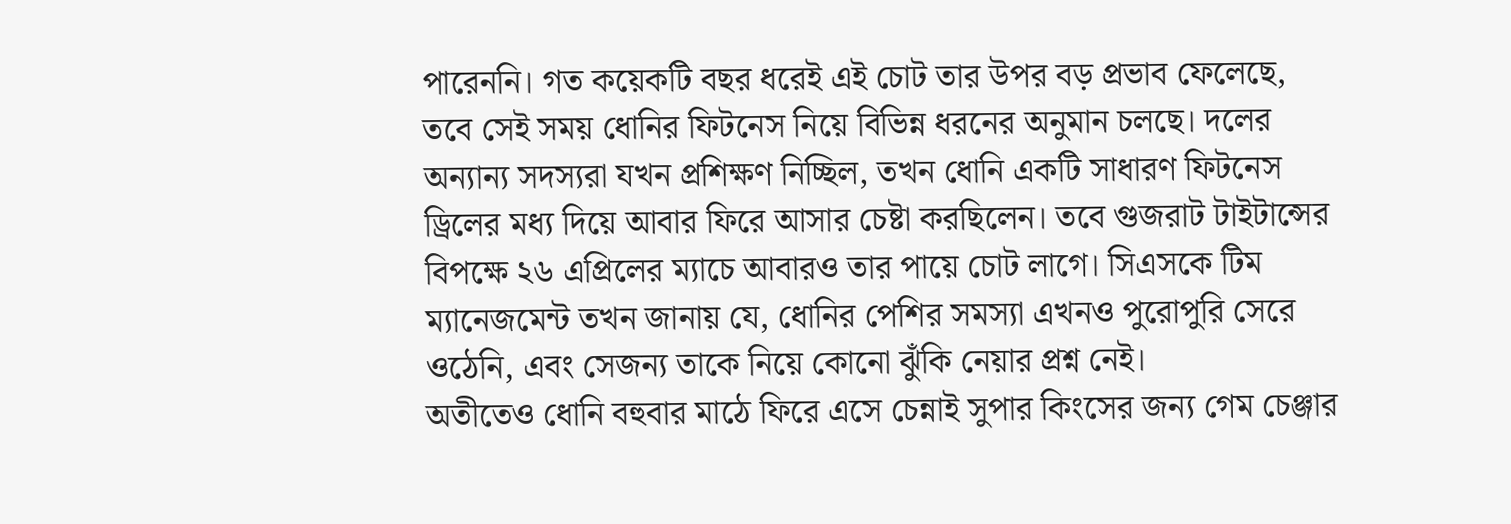পারেননি। গত কয়েকটি বছর ধরেই এই চোট তার উপর বড় প্রভাব ফেলেছে, তবে সেই সময় ধোনির ফিটনেস নিয়ে বিভিন্ন ধরনের অনুমান চলছে। দলের অন্যান্য সদস্যরা যখন প্রশিক্ষণ নিচ্ছিল, তখন ধোনি একটি সাধারণ ফিটনেস ড্রিলের মধ্য দিয়ে আবার ফিরে আসার চেষ্টা করছিলেন। তবে গুজরাট টাইটান্সের বিপক্ষে ২৬ এপ্রিলের ম্যাচে আবারও তার পায়ে চোট লাগে। সিএসকে টিম ম্যানেজমেন্ট তখন জানায় যে, ধোনির পেশির সমস্যা এখনও পুরোপুরি সেরে ওঠেনি, এবং সেজন্য তাকে নিয়ে কোনো ঝুঁকি নেয়ার প্রশ্ন নেই।
অতীতেও ধোনি বহুবার মাঠে ফিরে এসে চেন্নাই সুপার কিংসের জন্য গেম চেঞ্জার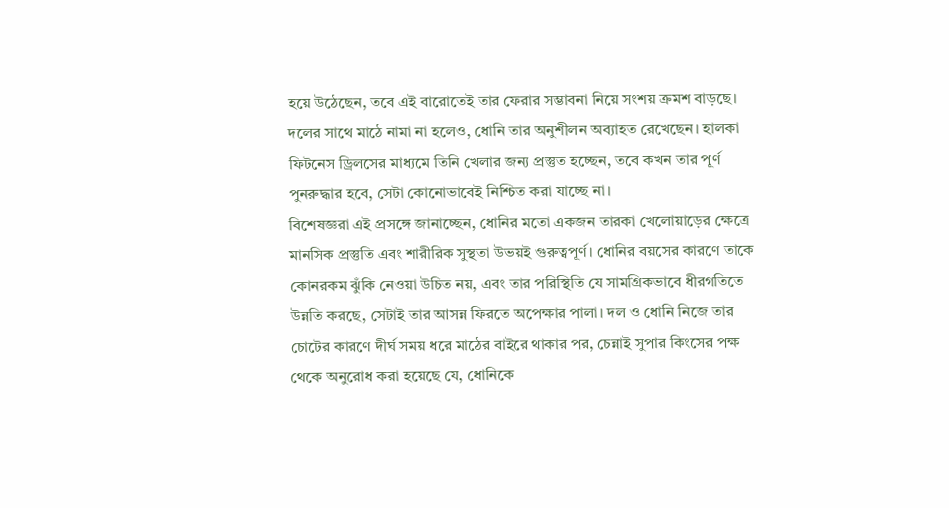হয়ে উঠেছেন, তবে এই বারোতেই তার ফেরার সম্ভাবনা নিয়ে সংশয় ক্রমশ বাড়ছে। দলের সাথে মাঠে নামা না হলেও, ধোনি তার অনুশীলন অব্যাহত রেখেছেন। হালকা ফিটনেস ড্রিলসের মাধ্যমে তিনি খেলার জন্য প্রস্তুত হচ্ছেন, তবে কখন তার পূর্ণ পুনরুদ্ধার হবে, সেটা কোনোভাবেই নিশ্চিত করা যাচ্ছে না।
বিশেষজ্ঞরা এই প্রসঙ্গে জানাচ্ছেন, ধোনির মতো একজন তারকা খেলোয়াড়ের ক্ষেত্রে মানসিক প্রস্তুতি এবং শারীরিক সুস্থতা উভয়ই গুরুত্বপূর্ণ। ধোনির বয়সের কারণে তাকে কোনরকম ঝুঁকি নেওয়া উচিত নয়, এবং তার পরিস্থিতি যে সামগ্রিকভাবে ধীরগতিতে উন্নতি করছে, সেটাই তার আসন্ন ফিরতে অপেক্ষার পালা। দল ও ধোনি নিজে তার চোটের কারণে দীর্ঘ সময় ধরে মাঠের বাইরে থাকার পর, চেন্নাই সুপার কিংসের পক্ষ থেকে অনুরোধ করা হয়েছে যে, ধোনিকে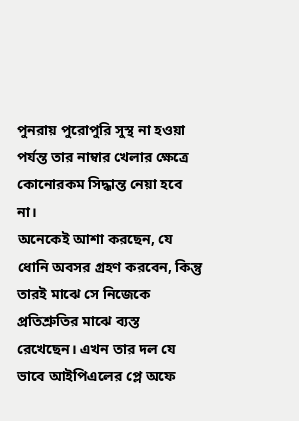পুনরায় পুরোপুরি সুস্থ না হওয়া পর্যন্ত তার নাম্বার খেলার ক্ষেত্রে কোনোরকম সিদ্ধান্ত নেয়া হবে না।
অনেকেই আশা করছেন, যে ধোনি অবসর গ্রহণ করবেন, কিন্তু তারই মাঝে সে নিজেকে প্রতিশ্রুতির মাঝে ব্যস্ত রেখেছেন। এখন তার দল যে ভাবে আইপিএলের প্লে অফে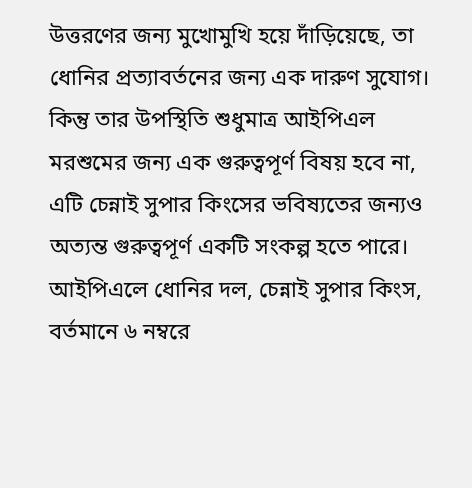উত্তরণের জন্য মুখোমুখি হয়ে দাঁড়িয়েছে, তা ধোনির প্রত্যাবর্তনের জন্য এক দারুণ সুযোগ। কিন্তু তার উপস্থিতি শুধুমাত্র আইপিএল মরশুমের জন্য এক গুরুত্বপূর্ণ বিষয় হবে না, এটি চেন্নাই সুপার কিংসের ভবিষ্যতের জন্যও অত্যন্ত গুরুত্বপূর্ণ একটি সংকল্প হতে পারে।
আইপিএলে ধোনির দল, চেন্নাই সুপার কিংস, বর্তমানে ৬ নম্বরে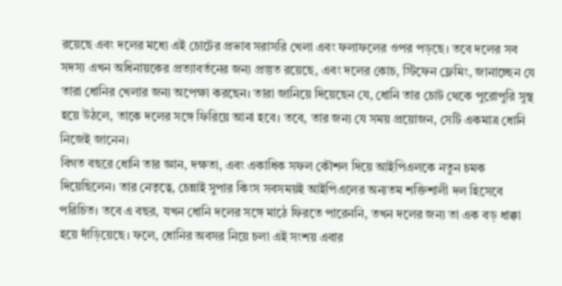রয়েছে এবং দলের মধ্যে এই চোটের প্রভাব সরাসরি খেলা এবং ফলাফলের ওপর পড়ছে। তবে দলের সব সদস্য এখন অধিনায়কের প্রত্যাবর্তনের জন্য প্রস্তুত রয়েছে, এবং দলের কোচ, স্টিফেন ফ্লেমিং, জানাচ্ছেন যে তারা ধোনির খেলার জন্য অপেক্ষা করছেন। তারা জানিয়ে দিয়েছেন যে, ধোনি তার চোট থেকে পুরোপুরি সুস্থ হয়ে উঠলে, তাকে দলের সঙ্গে ফিরিয়ে আনা হবে। তবে, তার জন্য যে সময় প্রয়োজন, সেটি একমাত্র ধোনি নিজেই জানেন।
বিগত বছরে ধোনি তার জ্ঞান, দক্ষতা, এবং একাধিক সফল কৌশল দিয়ে আইপিএলকে নতুন চমক দিয়েছিলেন। তার নেতৃত্বে, চেন্নাই সুপার কিংস সবসময়ই আইপিএলের অন্যতম শক্তিশালী দল হিসেবে পরিচিত। তবে এ বছর, যখন ধোনি দলের সঙ্গে মাঠে ফিরতে পারেননি, তখন দলের জন্য তা এক বড় ধাক্কা হয়ে দাঁড়িয়েছে। ফলে, ধোনির অবসর নিয়ে চলা এই সংশয় এবার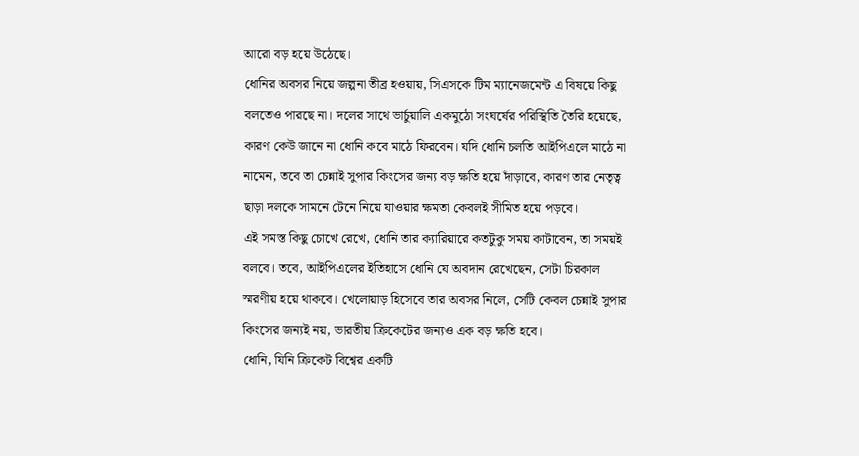আরো বড় হয়ে উঠেছে।
ধোনির অবসর নিয়ে জল্পনা তীব্র হওয়ায়, সিএসকে টিম ম্যানেজমেন্ট এ বিষয়ে কিছু বলতেও পারছে না। দলের সাথে ভার্চুয়ালি একমুঠো সংঘর্ষের পরিস্থিতি তৈরি হয়েছে, কারণ কেউ জানে না ধোনি কবে মাঠে ফিরবেন। যদি ধোনি চলতি আইপিএলে মাঠে না নামেন, তবে তা চেন্নাই সুপার কিংসের জন্য বড় ক্ষতি হয়ে দাঁড়াবে, কারণ তার নেতৃত্ব ছাড়া দলকে সামনে টেনে নিয়ে যাওয়ার ক্ষমতা কেবলই সীমিত হয়ে পড়বে।
এই সমস্ত কিছু চোখে রেখে, ধোনি তার ক্যারিয়ারে কতটুকু সময় কাটাবেন, তা সময়ই বলবে। তবে, আইপিএলের ইতিহাসে ধোনি যে অবদান রেখেছেন, সেটা চিরকাল স্মরণীয় হয়ে থাকবে। খেলোয়াড় হিসেবে তার অবসর নিলে, সেটি কেবল চেন্নাই সুপার কিংসের জন্যই নয়, ভারতীয় ক্রিকেটের জন্যও এক বড় ক্ষতি হবে।
ধোনি, যিনি ক্রিকেট বিশ্বের একটি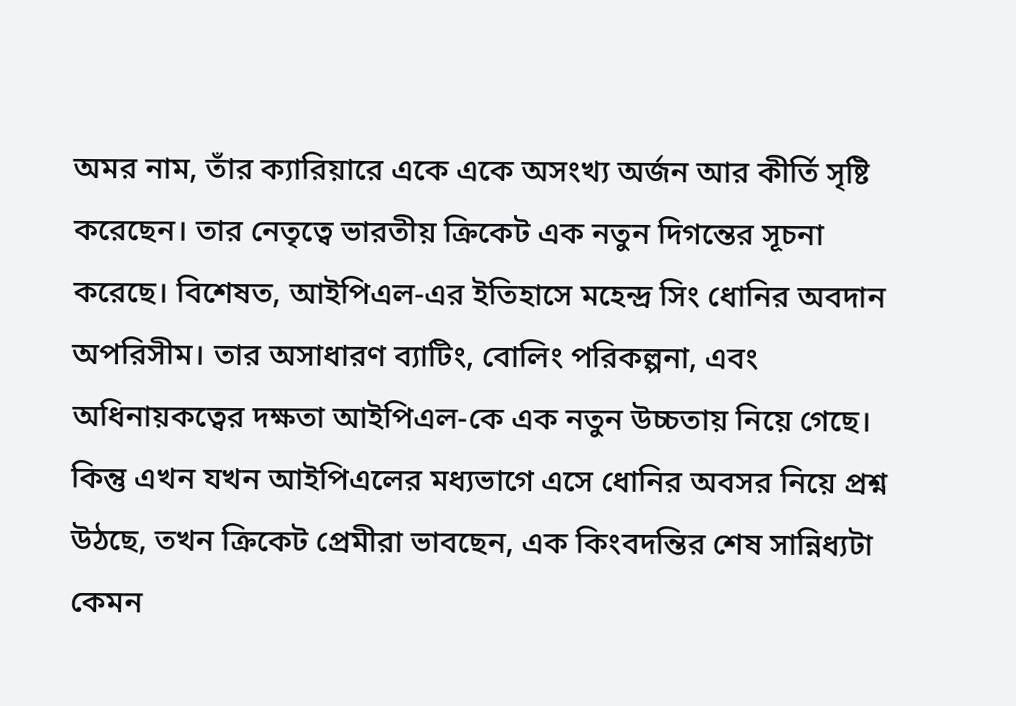অমর নাম, তাঁর ক্যারিয়ারে একে একে অসংখ্য অর্জন আর কীর্তি সৃষ্টি করেছেন। তার নেতৃত্বে ভারতীয় ক্রিকেট এক নতুন দিগন্তের সূচনা করেছে। বিশেষত, আইপিএল-এর ইতিহাসে মহেন্দ্র সিং ধোনির অবদান অপরিসীম। তার অসাধারণ ব্যাটিং, বোলিং পরিকল্পনা, এবং অধিনায়কত্বের দক্ষতা আইপিএল-কে এক নতুন উচ্চতায় নিয়ে গেছে। কিন্তু এখন যখন আইপিএলের মধ্যভাগে এসে ধোনির অবসর নিয়ে প্রশ্ন উঠছে, তখন ক্রিকেট প্রেমীরা ভাবছেন, এক কিংবদন্তির শেষ সান্নিধ্যটা কেমন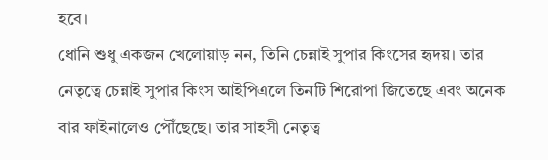হবে।
ধোনি শুধু একজন খেলোয়াড় নন, তিনি চেন্নাই সুপার কিংসের হৃদয়। তার নেতৃত্বে চেন্নাই সুপার কিংস আইপিএলে তিনটি শিরোপা জিতেছে এবং অনেক বার ফাইনালেও পৌঁছেছে। তার সাহসী নেতৃত্ব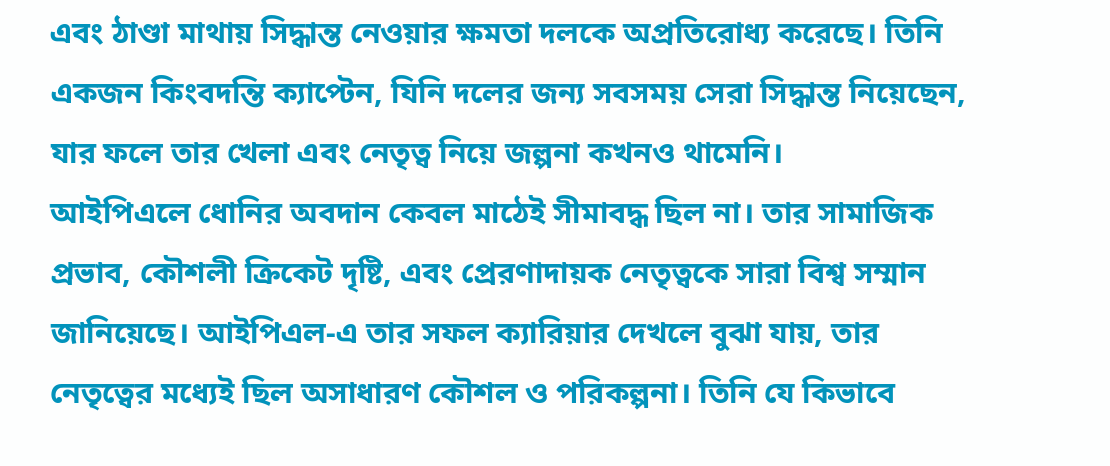এবং ঠাণ্ডা মাথায় সিদ্ধান্ত নেওয়ার ক্ষমতা দলকে অপ্রতিরোধ্য করেছে। তিনি একজন কিংবদন্তি ক্যাপ্টেন, যিনি দলের জন্য সবসময় সেরা সিদ্ধান্ত নিয়েছেন, যার ফলে তার খেলা এবং নেতৃত্ব নিয়ে জল্পনা কখনও থামেনি।
আইপিএলে ধোনির অবদান কেবল মাঠেই সীমাবদ্ধ ছিল না। তার সামাজিক প্রভাব, কৌশলী ক্রিকেট দৃষ্টি, এবং প্রেরণাদায়ক নেতৃত্বকে সারা বিশ্ব সম্মান জানিয়েছে। আইপিএল-এ তার সফল ক্যারিয়ার দেখলে বুঝা যায়, তার নেতৃত্বের মধ্যেই ছিল অসাধারণ কৌশল ও পরিকল্পনা। তিনি যে কিভাবে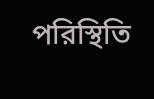পরিস্থিতি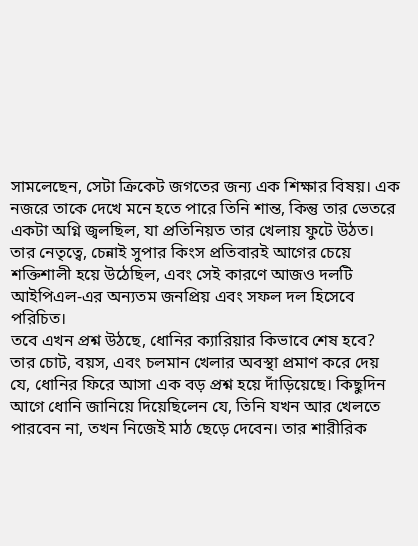সামলেছেন, সেটা ক্রিকেট জগতের জন্য এক শিক্ষার বিষয়। এক নজরে তাকে দেখে মনে হতে পারে তিনি শান্ত, কিন্তু তার ভেতরে একটা অগ্নি জ্বলছিল, যা প্রতিনিয়ত তার খেলায় ফুটে উঠত। তার নেতৃত্বে, চেন্নাই সুপার কিংস প্রতিবারই আগের চেয়ে শক্তিশালী হয়ে উঠেছিল, এবং সেই কারণে আজও দলটি আইপিএল-এর অন্যতম জনপ্রিয় এবং সফল দল হিসেবে পরিচিত।
তবে এখন প্রশ্ন উঠছে, ধোনির ক্যারিয়ার কিভাবে শেষ হবে? তার চোট, বয়স, এবং চলমান খেলার অবস্থা প্রমাণ করে দেয় যে, ধোনির ফিরে আসা এক বড় প্রশ্ন হয়ে দাঁড়িয়েছে। কিছুদিন আগে ধোনি জানিয়ে দিয়েছিলেন যে, তিনি যখন আর খেলতে পারবেন না, তখন নিজেই মাঠ ছেড়ে দেবেন। তার শারীরিক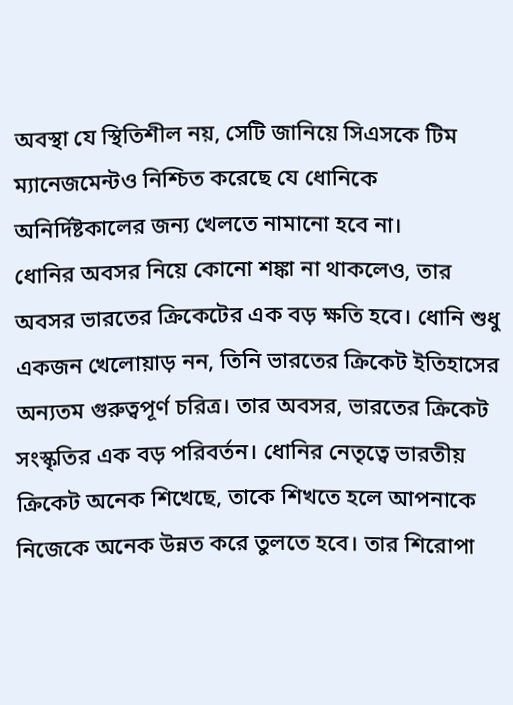অবস্থা যে স্থিতিশীল নয়, সেটি জানিয়ে সিএসকে টিম ম্যানেজমেন্টও নিশ্চিত করেছে যে ধোনিকে অনির্দিষ্টকালের জন্য খেলতে নামানো হবে না।
ধোনির অবসর নিয়ে কোনো শঙ্কা না থাকলেও, তার অবসর ভারতের ক্রিকেটের এক বড় ক্ষতি হবে। ধোনি শুধু একজন খেলোয়াড় নন, তিনি ভারতের ক্রিকেট ইতিহাসের অন্যতম গুরুত্বপূর্ণ চরিত্র। তার অবসর, ভারতের ক্রিকেট সংস্কৃতির এক বড় পরিবর্তন। ধোনির নেতৃত্বে ভারতীয় ক্রিকেট অনেক শিখেছে, তাকে শিখতে হলে আপনাকে নিজেকে অনেক উন্নত করে তুলতে হবে। তার শিরোপা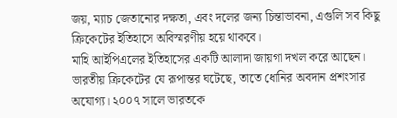জয়, ম্যাচ জেতানোর দক্ষতা, এবং দলের জন্য চিন্তাভাবনা, এগুলি সব কিছু ক্রিকেটের ইতিহাসে অবিস্মরণীয় হয়ে থাকবে।
মাহি আইপিএলের ইতিহাসের একটি আলাদা জায়গা দখল করে আছেন। ভারতীয় ক্রিকেটের যে রূপান্তর ঘটেছে, তাতে ধোনির অবদান প্রশংসার অযোগ্য। ২০০৭ সালে ভারতকে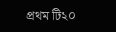প্রথম টি২০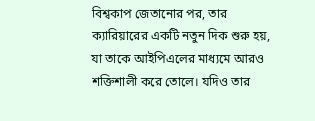বিশ্বকাপ জেতানোর পর, তার ক্যারিয়ারের একটি নতুন দিক শুরু হয়, যা তাকে আইপিএলের মাধ্যমে আরও শক্তিশালী করে তোলে। যদিও তার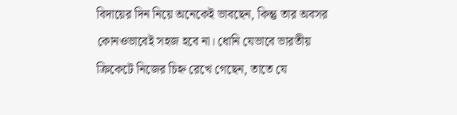বিদায়ের দিন নিয়ে অনেকেই ভাবছেন, কিন্তু তার অবসর কোনওভাবেই সহজ হবে না। ধোনি যেভাবে ভারতীয় ক্রিকেটে নিজের চিহ্ন রেখে গেছেন, তাতে যে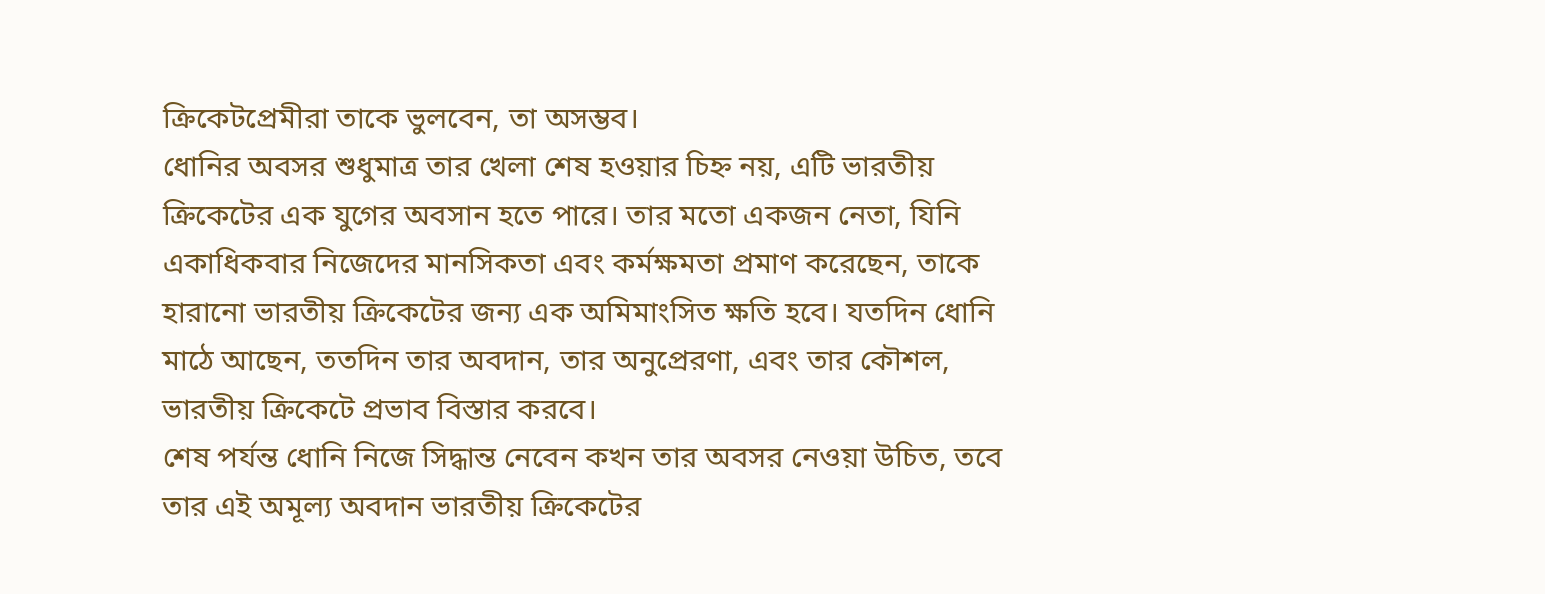ক্রিকেটপ্রেমীরা তাকে ভুলবেন, তা অসম্ভব।
ধোনির অবসর শুধুমাত্র তার খেলা শেষ হওয়ার চিহ্ন নয়, এটি ভারতীয় ক্রিকেটের এক যুগের অবসান হতে পারে। তার মতো একজন নেতা, যিনি একাধিকবার নিজেদের মানসিকতা এবং কর্মক্ষমতা প্রমাণ করেছেন, তাকে হারানো ভারতীয় ক্রিকেটের জন্য এক অমিমাংসিত ক্ষতি হবে। যতদিন ধোনি মাঠে আছেন, ততদিন তার অবদান, তার অনুপ্রেরণা, এবং তার কৌশল, ভারতীয় ক্রিকেটে প্রভাব বিস্তার করবে।
শেষ পর্যন্ত ধোনি নিজে সিদ্ধান্ত নেবেন কখন তার অবসর নেওয়া উচিত, তবে তার এই অমূল্য অবদান ভারতীয় ক্রিকেটের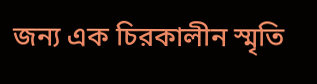জন্য এক চিরকালীন স্মৃতি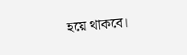হয়ে থাকবে।